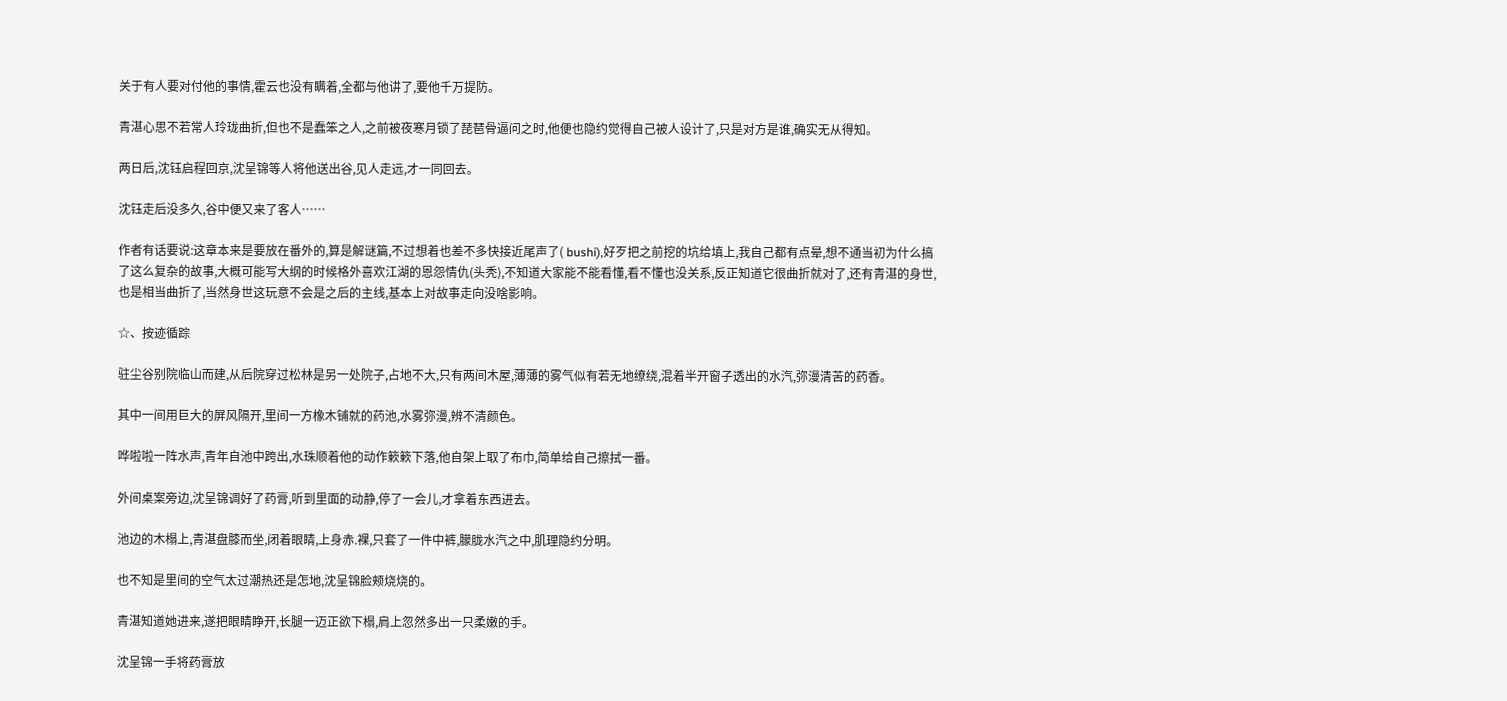关于有人要对付他的事情,霍云也没有瞒着,全都与他讲了,要他千万提防。

青湛心思不若常人玲珑曲折,但也不是蠢笨之人,之前被夜寒月锁了琵琶骨逼问之时,他便也隐约觉得自己被人设计了,只是对方是谁,确实无从得知。

两日后,沈钰启程回京,沈呈锦等人将他送出谷,见人走远,才一同回去。

沈钰走后没多久,谷中便又来了客人……

作者有话要说:这章本来是要放在番外的,算是解谜篇,不过想着也差不多快接近尾声了( bushi),好歹把之前挖的坑给填上,我自己都有点晕,想不通当初为什么搞了这么复杂的故事,大概可能写大纲的时候格外喜欢江湖的恩怨情仇(头秃),不知道大家能不能看懂,看不懂也没关系,反正知道它很曲折就对了,还有青湛的身世,也是相当曲折了,当然身世这玩意不会是之后的主线,基本上对故事走向没啥影响。

☆、按迹循踪

驻尘谷别院临山而建,从后院穿过松林是另一处院子,占地不大,只有两间木屋,薄薄的雾气似有若无地缭绕,混着半开窗子透出的水汽,弥漫清苦的药香。

其中一间用巨大的屏风隔开,里间一方橡木铺就的药池,水雾弥漫,辨不清颜色。

哗啦啦一阵水声,青年自池中跨出,水珠顺着他的动作簌簌下落,他自架上取了布巾,简单给自己擦拭一番。

外间桌案旁边,沈呈锦调好了药膏,听到里面的动静,停了一会儿,才拿着东西进去。

池边的木榻上,青湛盘膝而坐,闭着眼睛,上身赤.裸,只套了一件中裤,朦胧水汽之中,肌理隐约分明。

也不知是里间的空气太过潮热还是怎地,沈呈锦脸颊烧烧的。

青湛知道她进来,遂把眼睛睁开,长腿一迈正欲下榻,肩上忽然多出一只柔嫩的手。

沈呈锦一手将药膏放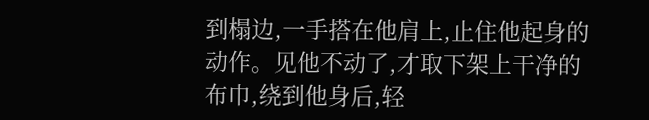到榻边,一手搭在他肩上,止住他起身的动作。见他不动了,才取下架上干净的布巾,绕到他身后,轻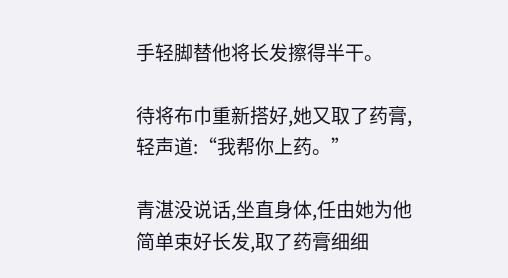手轻脚替他将长发擦得半干。

待将布巾重新搭好,她又取了药膏,轻声道:“我帮你上药。”

青湛没说话,坐直身体,任由她为他简单束好长发,取了药膏细细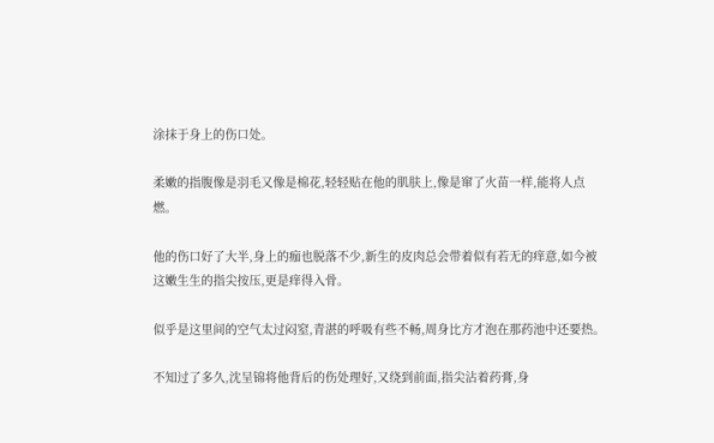涂抹于身上的伤口处。

柔嫩的指腹像是羽毛又像是棉花,轻轻贴在他的肌肤上,像是窜了火苗一样,能将人点燃。

他的伤口好了大半,身上的痂也脱落不少,新生的皮肉总会带着似有若无的痒意,如今被这嫩生生的指尖按压,更是痒得入骨。

似乎是这里间的空气太过闷窒,青湛的呼吸有些不畅,周身比方才泡在那药池中还要热。

不知过了多久,沈呈锦将他背后的伤处理好,又绕到前面,指尖沾着药膏,身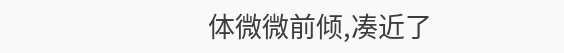体微微前倾,凑近了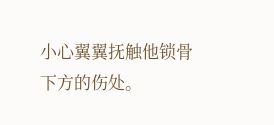小心翼翼抚触他锁骨下方的伤处。